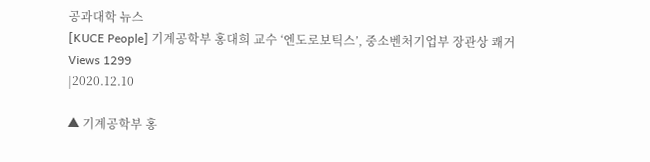공과대학 뉴스
[KUCE People] 기계공학부 홍대희 교수 ‘엔도로보틱스’, 중소벤처기업부 장관상 쾌거
Views 1299
|2020.12.10

▲ 기계공학부 홍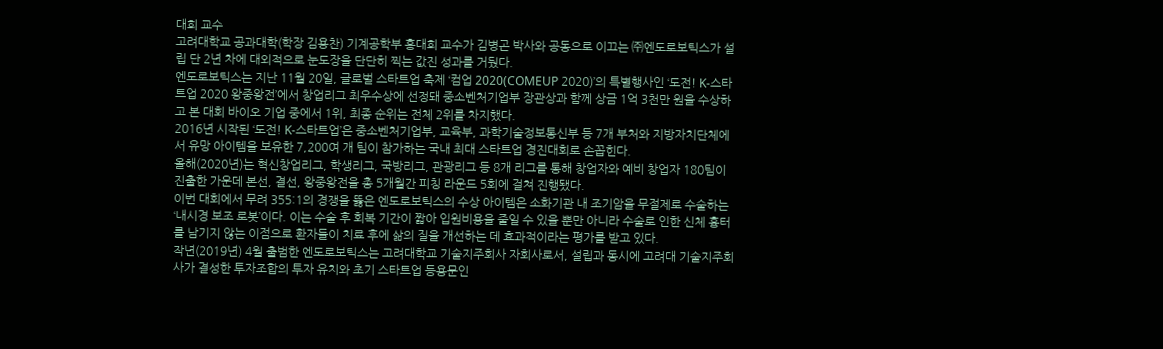대희 교수
고려대학교 공과대학(학장 김용찬) 기계공학부 홍대희 교수가 김병곤 박사와 공동으로 이끄는 ㈜엔도로보틱스가 설립 단 2년 차에 대외적으로 눈도장을 단단히 찍는 값진 성과를 거뒀다.
엔도로보틱스는 지난 11월 20일, 글로벌 스타트업 축제 ‘컴업 2020(COMEUP 2020)’의 특별행사인 ‘도전! K-스타트업 2020 왕중왕전’에서 창업리그 최우수상에 선정돼 중소벤처기업부 장관상과 함께 상금 1억 3천만 원을 수상하고 본 대회 바이오 기업 중에서 1위, 최종 순위는 전체 2위를 차지했다.
2016년 시작된 ‘도전! K-스타트업’은 중소벤처기업부, 교육부, 과학기술정보통신부 등 7개 부처와 지방자치단체에서 유망 아이템을 보유한 7,200여 개 팀이 참가하는 국내 최대 스타트업 경진대회로 손꼽힌다.
올해(2020년)는 혁신창업리그, 학생리그, 국방리그, 관광리그 등 8개 리그를 통해 창업자와 예비 창업자 180팀이 진출한 가운데 본선, 결선, 왕중왕전을 총 5개월간 피칭 라운드 5회에 걸쳐 진행됐다.
이번 대회에서 무려 355:1의 경쟁을 뚫은 엔도로보틱스의 수상 아이템은 소화기관 내 조기암을 무절제로 수술하는 ‘내시경 보조 로봇’이다. 이는 수술 후 회복 기간이 짧아 입원비용을 줄일 수 있을 뿐만 아니라 수술로 인한 신체 흉터를 남기지 않는 이점으로 환자들이 치료 후에 삶의 질을 개선하는 데 효과적이라는 평가를 받고 있다.
작년(2019년) 4월 출범한 엔도로보틱스는 고려대학교 기술지주회사 자회사로서, 설립과 동시에 고려대 기술지주회사가 결성한 투자조합의 투자 유치와 초기 스타트업 등용문인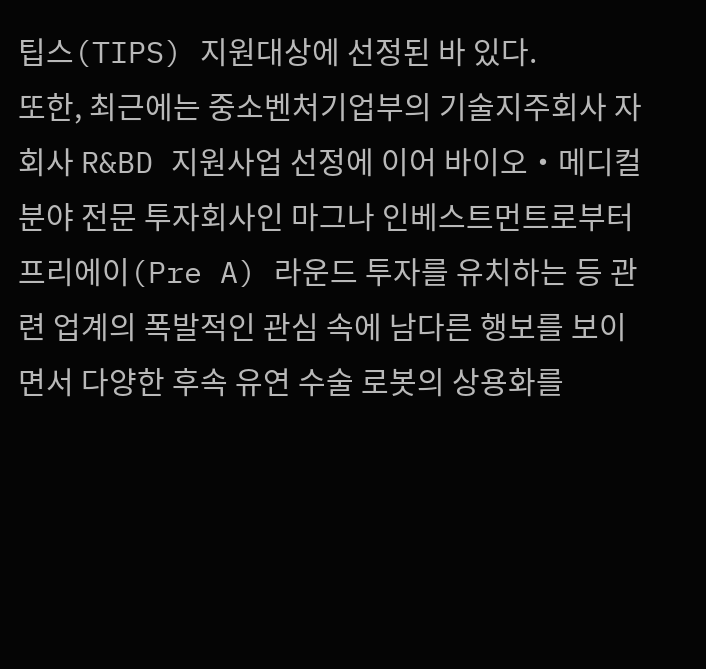팁스(TIPS) 지원대상에 선정된 바 있다.
또한, 최근에는 중소벤처기업부의 기술지주회사 자회사 R&BD 지원사업 선정에 이어 바이오‧메디컬 분야 전문 투자회사인 마그나 인베스트먼트로부터 프리에이(Pre A) 라운드 투자를 유치하는 등 관련 업계의 폭발적인 관심 속에 남다른 행보를 보이면서 다양한 후속 유연 수술 로봇의 상용화를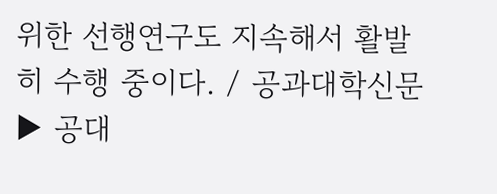위한 선행연구도 지속해서 활발히 수행 중이다. / 공과대학신문
▶ 공대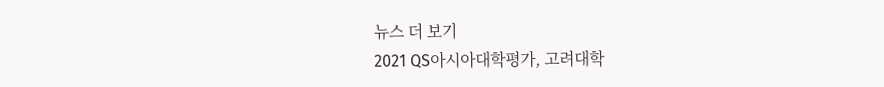뉴스 더 보기
2021 QS아시아대학평가, 고려대학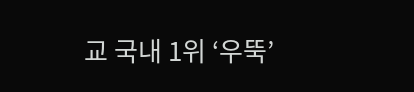교 국내 1위 ‘우뚝’